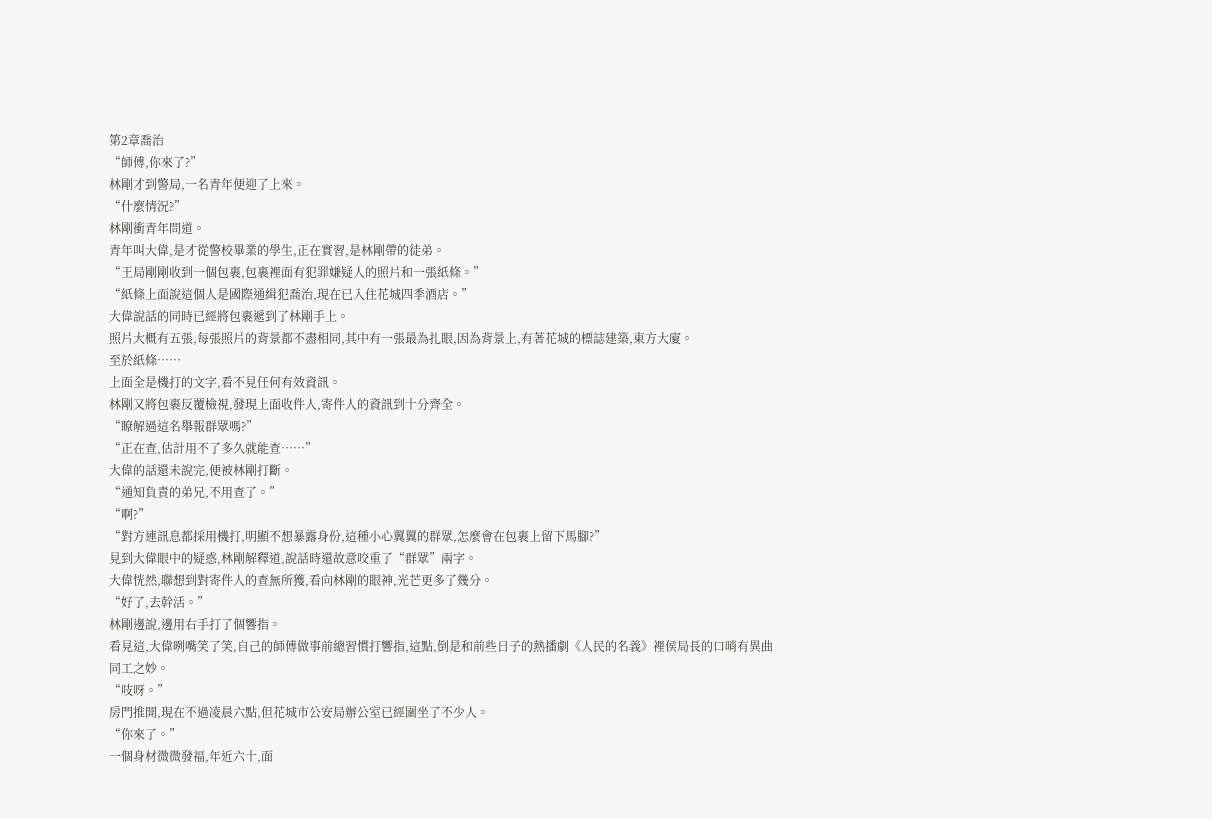第2章喬治
“師傅,你來了?”
林剛才到警局,一名青年便迎了上來。
“什麼情況?”
林剛衝青年問道。
青年叫大偉,是才從警校畢業的學生,正在實習,是林剛帶的徒弟。
“王局剛剛收到一個包裹,包裹裡面有犯罪嫌疑人的照片和一張紙條。”
“紙條上面說這個人是國際通緝犯喬治,現在已入住花城四季酒店。”
大偉說話的同時已經將包裹遞到了林剛手上。
照片大概有五張,每張照片的背景都不盡相同,其中有一張最為扎眼,因為背景上,有著花城的標誌建築,東方大廈。
至於紙條……
上面全是機打的文字,看不見任何有效資訊。
林剛又將包裹反覆檢視,發現上面收件人,寄件人的資訊到十分齊全。
“瞭解過這名舉報群眾嗎?”
“正在查,估計用不了多久就能查……”
大偉的話還未說完,便被林剛打斷。
“通知負責的弟兄,不用查了。”
“啊?”
“對方連訊息都採用機打,明顯不想暴露身份,這種小心翼翼的群眾,怎麼會在包裹上留下馬腳?”
見到大偉眼中的疑惑,林剛解釋道,說話時還故意咬重了“群眾”兩字。
大偉恍然,聯想到對寄件人的查無所獲,看向林剛的眼神,光芒更多了幾分。
“好了,去幹活。”
林剛邊說,邊用右手打了個響指。
看見這,大偉咧嘴笑了笑,自己的師傅做事前總習慣打響指,這點,倒是和前些日子的熱播劇《人民的名義》裡侯局長的口哨有異曲同工之妙。
“吱呀。”
房門推開,現在不過凌晨六點,但花城市公安局辦公室已經圍坐了不少人。
“你來了。”
一個身材微微發福,年近六十,面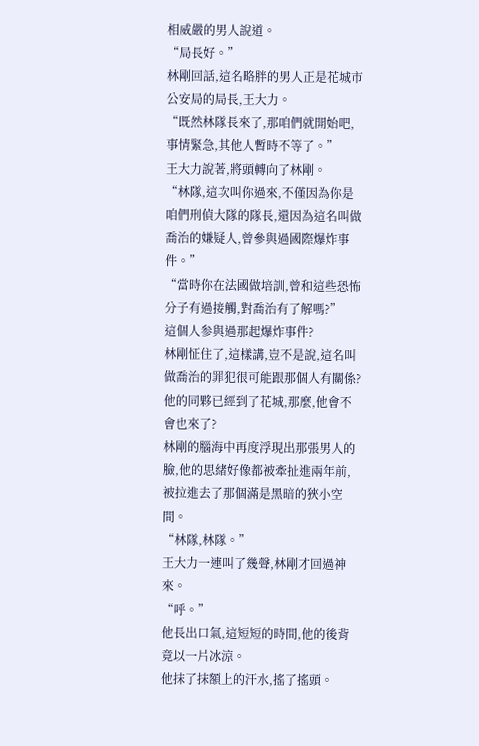相威嚴的男人說道。
“局長好。”
林剛回話,這名略胖的男人正是花城市公安局的局長,王大力。
“既然林隊長來了,那咱們就開始吧,事情緊急,其他人暫時不等了。”
王大力說著,將頭轉向了林剛。
“林隊,這次叫你過來,不僅因為你是咱們刑偵大隊的隊長,還因為這名叫做喬治的嫌疑人,曾參與過國際爆炸事件。”
“當時你在法國做培訓,曾和這些恐怖分子有過接觸,對喬治有了解嗎?”
這個人参與過那起爆炸事件?
林剛怔住了,這樣講,豈不是說,這名叫做喬治的罪犯很可能跟那個人有關係?
他的同夥已經到了花城,那麼,他會不會也來了?
林剛的腦海中再度浮現出那張男人的臉,他的思緒好像都被牽扯進兩年前,被拉進去了那個滿是黑暗的狹小空間。
“林隊,林隊。”
王大力一連叫了幾聲,林剛才回過神來。
“呼。”
他長出口氣,這短短的時間,他的後背竟以一片冰涼。
他抹了抹額上的汗水,搖了搖頭。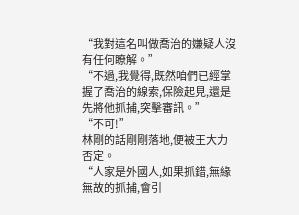“我對這名叫做喬治的嫌疑人沒有任何瞭解。”
“不過,我覺得,既然咱們已經掌握了喬治的線索,保險起見,還是先將他抓捕,突擊審訊。”
“不可!”
林剛的話剛剛落地,便被王大力否定。
“人家是外國人,如果抓錯,無緣無故的抓捕,會引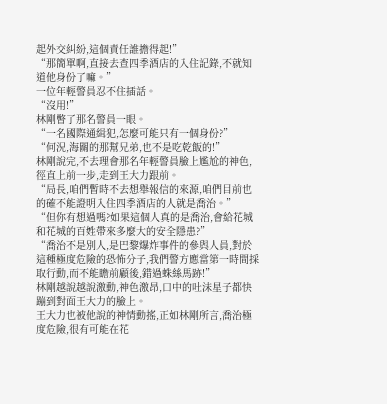起外交糾紛,這個責任誰擔得起!”
“那簡單啊,直接去查四季酒店的入住記錄,不就知道他身份了嘛。”
一位年輕警員忍不住插話。
“沒用!”
林剛瞥了那名警員一眼。
“一名國際通緝犯,怎麼可能只有一個身份?”
“何況,海關的那幫兄弟,也不是吃乾飯的!”
林剛說完,不去理會那名年輕警員臉上尷尬的神色,徑直上前一步,走到王大力跟前。
“局長,咱們暫時不去想舉報信的來源,咱們目前也的確不能證明入住四季酒店的人就是喬治。”
“但你有想過嗎?如果這個人真的是喬治,會給花城和花城的百姓帶來多麼大的安全隱患?”
“喬治不是別人,是巴黎爆炸事件的參與人員,對於這種極度危險的恐怖分子,我們警方應當第一時間採取行動,而不能瞻前顧後,錯過蛛絲馬跡!”
林剛越說越說激動,神色激昂,口中的吐沫星子都快蹦到對面王大力的臉上。
王大力也被他說的神情動搖,正如林剛所言,喬治極度危險,很有可能在花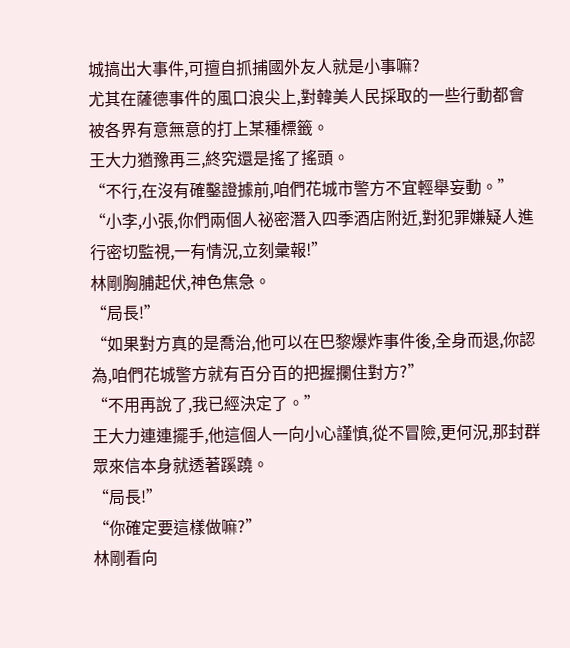城搞出大事件,可擅自抓捕國外友人就是小事嘛?
尤其在薩德事件的風口浪尖上,對韓美人民採取的一些行動都會被各界有意無意的打上某種標籤。
王大力猶豫再三,終究還是搖了搖頭。
“不行,在沒有確鑿證據前,咱們花城市警方不宜輕舉妄動。”
“小李,小張,你們兩個人祕密潛入四季酒店附近,對犯罪嫌疑人進行密切監視,一有情況,立刻彙報!”
林剛胸脯起伏,神色焦急。
“局長!”
“如果對方真的是喬治,他可以在巴黎爆炸事件後,全身而退,你認為,咱們花城警方就有百分百的把握攔住對方?”
“不用再說了,我已經決定了。”
王大力連連擺手,他這個人一向小心謹慎,從不冒險,更何況,那封群眾來信本身就透著蹊蹺。
“局長!”
“你確定要這樣做嘛?”
林剛看向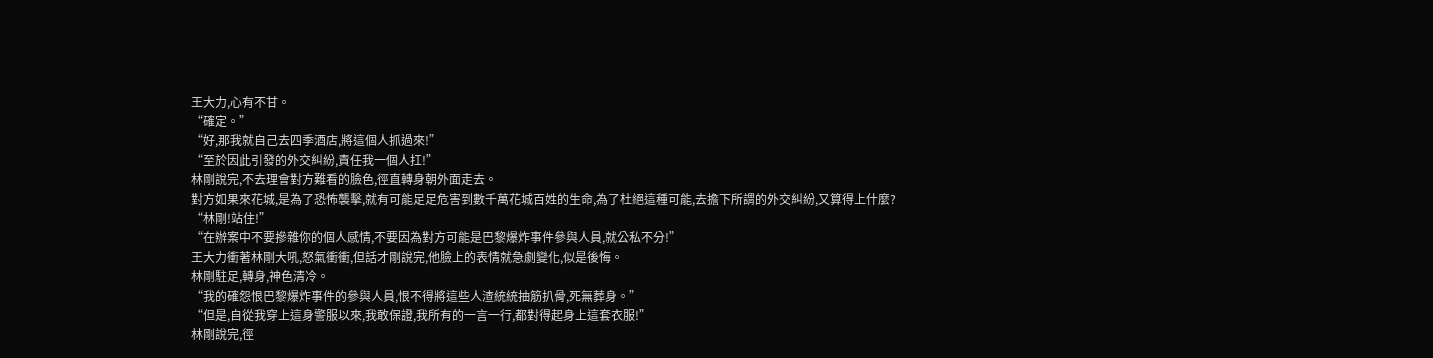王大力,心有不甘。
“確定。”
“好,那我就自己去四季酒店,將這個人抓過來!”
“至於因此引發的外交糾紛,責任我一個人扛!”
林剛說完,不去理會對方難看的臉色,徑直轉身朝外面走去。
對方如果來花城,是為了恐怖襲擊,就有可能足足危害到數千萬花城百姓的生命,為了杜絕這種可能,去擔下所謂的外交糾紛,又算得上什麼?
“林剛!站住!”
“在辦案中不要摻雜你的個人感情,不要因為對方可能是巴黎爆炸事件參與人員,就公私不分!”
王大力衝著林剛大吼,怒氣衝衝,但話才剛說完,他臉上的表情就急劇變化,似是後悔。
林剛駐足,轉身,神色清冷。
“我的確怨恨巴黎爆炸事件的參與人員,恨不得將這些人渣統統抽筋扒骨,死無葬身。”
“但是,自從我穿上這身警服以來,我敢保證,我所有的一言一行,都對得起身上這套衣服!”
林剛說完,徑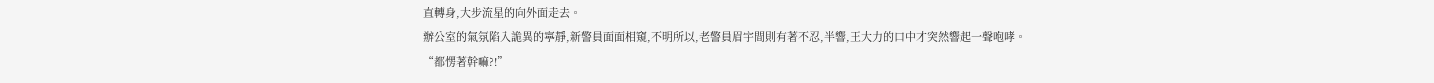直轉身,大步流星的向外面走去。
辦公室的氣氛陷入詭異的寧靜,新警員面面相窺,不明所以,老警員眉宇間則有著不忍,半響,王大力的口中才突然響起一聲咆哮。
“都愣著幹嘛?!”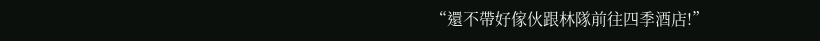“還不帶好傢伙跟林隊前往四季酒店!”